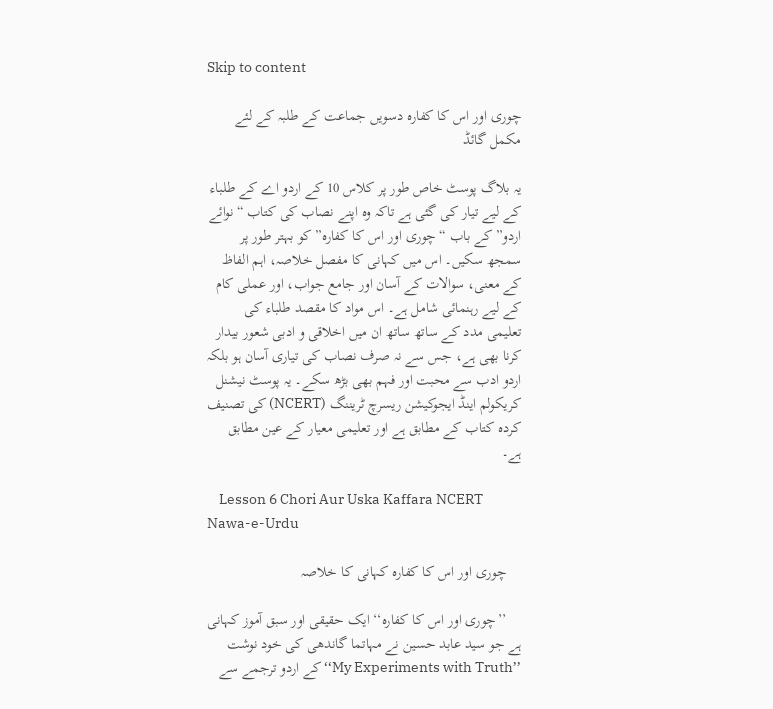Skip to content

چوری اور اس کا کفارہ دسویں جماعت کے طلبہ کے لئے مکمل گائڈ

یہ بلاگ پوسٹ خاص طور پر کلاس 10 کے اردو اے کے طلباء کے لیے تیار کی گئی ہے تاکہ وہ اپنے نصاب کی کتاب “نوائے اردو” کے باب “چوری اور اس کا کفارہ” کو بہتر طور پر سمجھ سکیں۔ اس میں کہانی کا مفصل خلاصہ، اہم الفاظ کے معنی، سوالات کے آسان اور جامع جواب، اور عملی کام کے لیے رہنمائی شامل ہے۔ اس مواد کا مقصد طلباء کی تعلیمی مدد کے ساتھ ساتھ ان میں اخلاقی و ادبی شعور بیدار کرنا بھی ہے، جس سے نہ صرف نصاب کی تیاری آسان ہو بلکہ اردو ادب سے محبت اور فہم بھی بڑھ سکے۔ یہ پوسٹ نیشنل کریکولم اینڈ ایجوکیشن ریسرچ ٹریننگ (NCERT) کی تصنیف کردہ کتاب کے مطابق ہے اور تعلیمی معیار کے عین مطابق ہے۔

    Lesson 6 Chori Aur Uska Kaffara NCERT Nawa-e-Urdu

    چوری اور اس کا کفارہ کہانی کا خلاصہ

    ’’چوری اور اس کا کفارہ‘‘ ایک حقیقی اور سبق آموز کہانی ہے جو سید عابد حسین نے مہاتما گاندھی کی خود نوشت ’’My Experiments with Truth‘‘ کے اردو ترجمے سے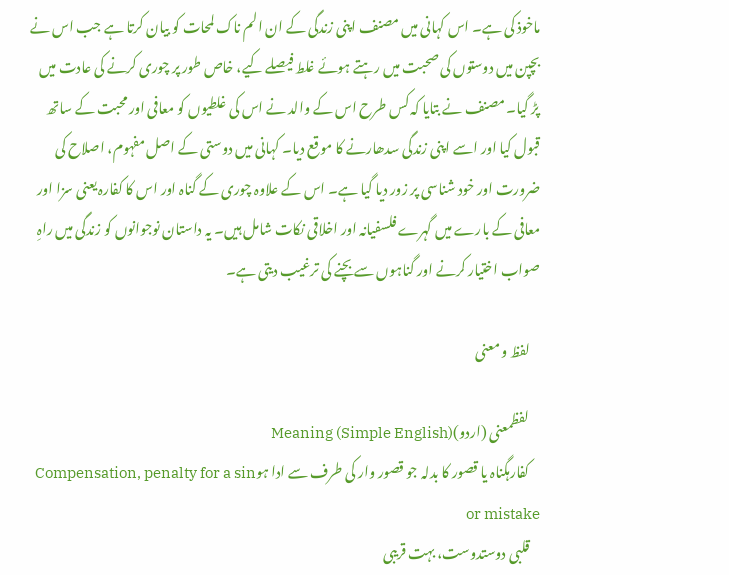ماخوذ کی ہے۔ اس کہانی میں مصنف اپنی زندگی کے ان الم ناک لمحات کو بیان کرتا ہے جب اس نے بچپن میں دوستوں کی صحبت میں رہتے ہوئے غلط فیصلے کیے، خاص طور پر چوری کرنے کی عادت میں پڑ گیا۔ مصنف نے بتایا کہ کس طرح اس کے والد نے اس کی غلطیوں کو معافی اور محبت کے ساتھ قبول کیا اور اسے اپنی زندگی سدھارنے کا موقع دیا۔ کہانی میں دوستی کے اصل مفہوم، اصلاح کی ضرورت اور خود شناسی پر زور دیا گیا ہے۔ اس کے علاوہ چوری کے گناہ اور اس کا کفارہ یعنی سزا اور معافی کے بارے میں گہرے فلسفیانہ اور اخلاقی نکات شامل ہیں۔ یہ داستان نوجوانوں کو زندگی میں راہِ صواب اختیار کرنے اور گناہوں سے بچنے کی ترغیب دیتی ہے۔

    لفظ و معنی

    لفظمعنی (اردو)Meaning (Simple English)
    کفارہگناہ یا قصور کا بدلہ جو قصور وار کی طرف سے ادا ہوCompensation, penalty for a sin or mistake
    قلبی دوستدوست، بہت قریبی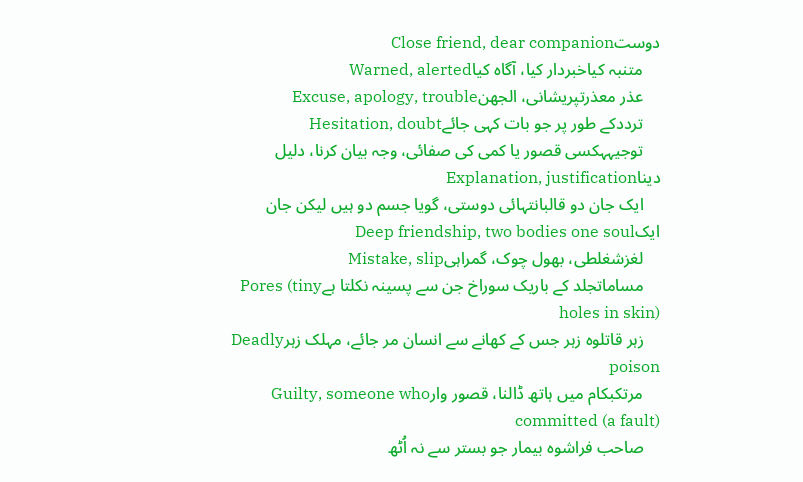دوستClose friend, dear companion
    متنبہ کیاخبردار کیا، آگاہ کیاWarned, alerted
    عذر معذرتپریشانی، الجھنExcuse, apology, trouble
    ترددکے طور پر جو بات کہی جائےHesitation, doubt
    توجیہہکسی قصور یا کمی کی صفائی، وجہ بیان کرنا، دلیل دیناExplanation, justification
    ایک جان دو قالبانتہائی دوستی، گویا جسم دو ہیں لیکن جان ایکDeep friendship, two bodies one soul
    لغزشغلطی، بھول چوک، گمراہیMistake, slip
    مساماتجلد کے باریک سوراخ جن سے پسینہ نکلتا ہےPores (tiny holes in skin)
    زہر قاتلوہ زہر جس کے کھانے سے انسان مر جائے، مہلک زہرDeadly poison
    مرتکبکام میں ہاتھ ڈالنا، قصور وارGuilty, someone who committed (a fault)
    صاحب فراشوہ بیمار جو بستر سے نہ اُٹھ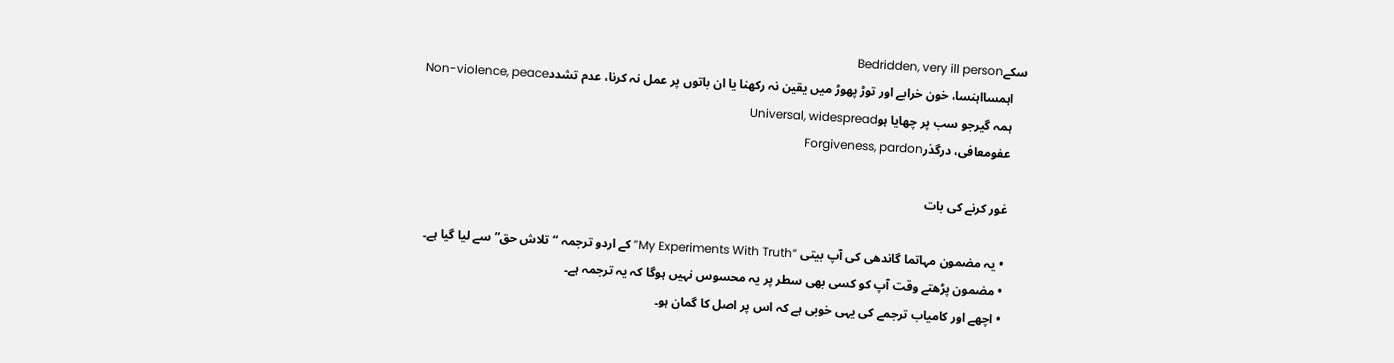سکےBedridden, very ill person
    اہمسااہنسا، خون خرابے اور توڑ پھوڑ میں یقین نہ رکھنا یا ان باتوں پر عمل نہ کرنا، عدم تشددNon-violence, peace
    ہمہ گیرجو سب پر چھایا ہوUniversal, widespread
    عفومعافی، درگذرForgiveness, pardon

    غور کرنے کی بات

    • یہ مضمون مہاتما گاندھی کی آپ بیتی “My Experiments With Truth” کے اردو ترجمہ “تلاش حق” سے لیا گیا ہے۔
    • مضمون پڑھتے وقت آپ کو کسی بھی سطر پر یہ محسوس نہیں ہوگا کہ یہ ترجمہ ہے۔
    • اچھے اور کامیاب ترجمے کی یہی خوبی ہے کہ اس پر اصل کا گمان ہو۔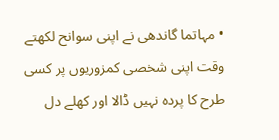• مہاتما گاندھی نے اپنی سوانح لکھتے وقت اپنی شخصی کمزوریوں پر کسی طرح کا پردہ نہیں ڈالا اور کھلے دل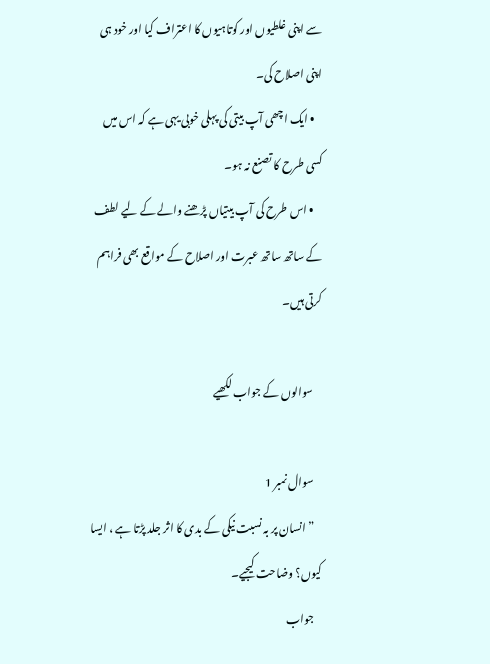سے اپنی غلطیوں اور کوتاہیوں کا اعتراف کیا اور خود ہی اپنی اصلاح کی۔
    • ایک اچھی آپ بیتی کی پہلی خوبی یہی ہے کہ اس میں کسی طرح کا تصنع نہ ہو۔
    • اس طرح کی آپ بیتیاں پڑھنے والے کے لیے لطف کے ساتھ ساتھ عبرت اور اصلاح کے مواقع بھی فراہم کرتی ہیں۔

    سوالوں کے جواب لکھیے

    سوال نمبر 1
    ”انسان پر بہ نسبت نیکی کے بدی کا اثر جلد پڑتا ہے ، ایسا کیوں؟ وضاحت کیجیے۔
    جواب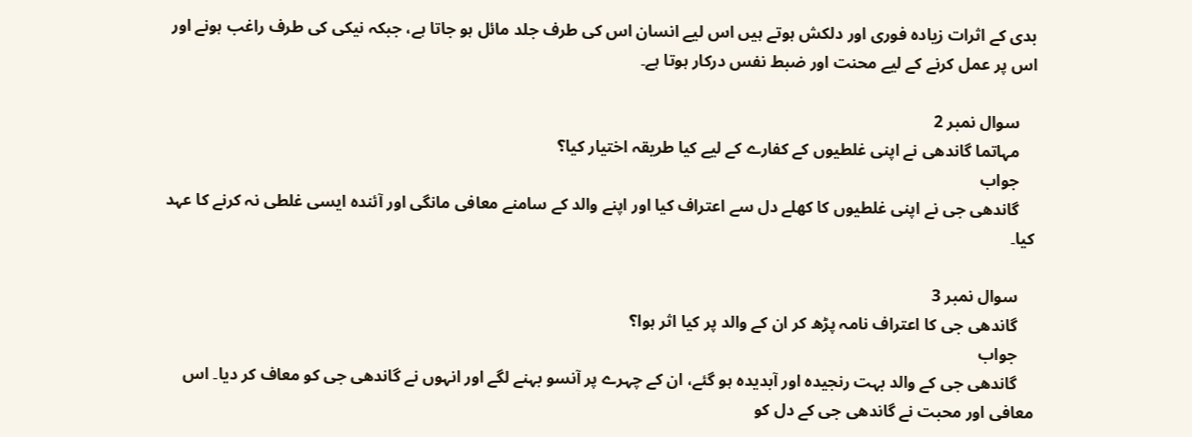بدی کے اثرات زیادہ فوری اور دلکش ہوتے ہیں اس لیے انسان اس کی طرف جلد مائل ہو جاتا ہے، جبکہ نیکی کی طرف راغب ہونے اور اس پر عمل کرنے کے لیے محنت اور ضبط نفس درکار ہوتا ہے۔

    سوال نمبر 2
    مہاتما گاندھی نے اپنی غلطیوں کے کفارے کے لیے کیا طریقہ اختیار کیا؟
    جواب
    گاندھی جی نے اپنی غلطیوں کا کھلے دل سے اعتراف کیا اور اپنے والد کے سامنے معافی مانگی اور آئندہ ایسی غلطی نہ کرنے کا عہد کیا۔

    سوال نمبر 3
    گاندھی جی کا اعتراف نامہ پڑھ کر ان کے والد پر کیا اثر ہوا؟
    جواب
    گاندھی جی کے والد بہت رنجیدہ اور آبدیدہ ہو گئے، ان کے چہرے پر آنسو بہنے لگے اور انہوں نے گاندھی جی کو معاف کر دیا۔ اس معافی اور محبت نے گاندھی جی کے دل کو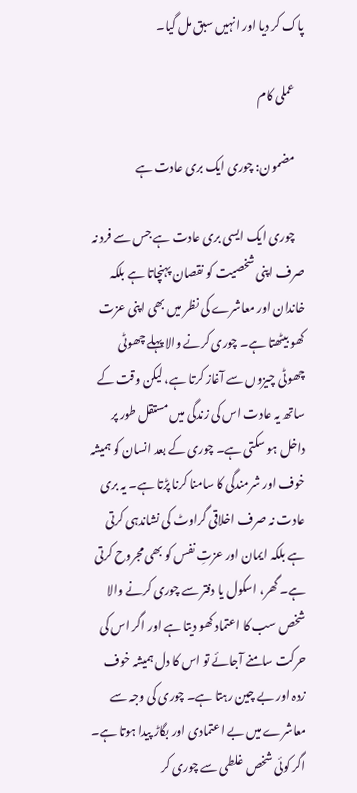پاک کر دیا اور انہیں سبق مل گیا۔

    عملی کام

    مضمون: چوری ایک بری عادت ہے

    چوری ایک ایسی بری عادت ہے جس سے فرد نہ صرف اپنی شخصیت کو نقصان پہنچاتا ہے بلکہ خاندان اور معاشرے کی نظر میں بھی اپنی عزت کھو بیٹھتا ہے۔ چوری کرنے والا پہلے چھوٹی چھوٹی چیزوں سے آغاز کرتا ہے، لیکن وقت کے ساتھ یہ عادت اس کی زندگی میں مستقل طور پر داخل ہو سکتی ہے۔ چوری کے بعد انسان کو ہمیشہ خوف اور شرمندگی کا سامنا کرنا پڑتا ہے۔ یہ بری عادت نہ صرف اخلاقی گراوٹ کی نشاندہی کرتی ہے بلکہ ایمان اور عزتِ نفس کو بھی مجروح کرتی ہے۔ گھر، اسکول یا دفتر سے چوری کرنے والا شخص سب کا اعتماد کھو دیتا ہے اور اگر اس کی حرکت سامنے آجائے تو اس کا دل ہمیشہ خوف زدہ اور بے چین رہتا ہے۔ چوری کی وجہ سے معاشرے میں بے اعتمادی اور بگاڑ پیدا ہوتا ہے۔ اگر کوئی شخص غلطی سے چوری کر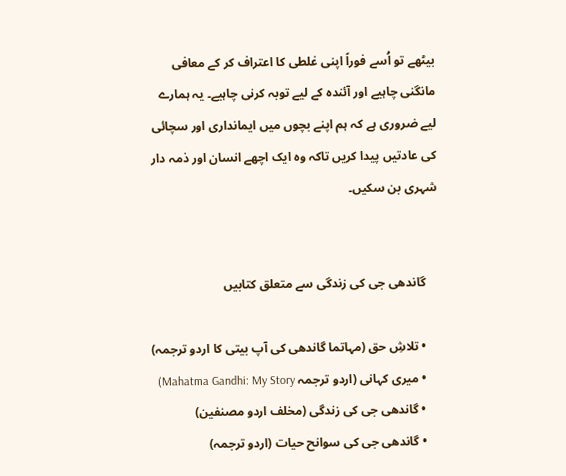بیٹھے تو اُسے فوراً اپنی غلطی کا اعتراف کر کے معافی مانگنی چاہیے اور آئندہ کے لیے توبہ کرنی چاہیے۔ یہ ہمارے لیے ضروری ہے کہ ہم اپنے بچوں میں ایمانداری اور سچائی کی عادتیں پیدا کریں تاکہ وہ ایک اچھے انسان اور ذمہ دار شہری بن سکیں۔


    گاندھی جی کی زندگی سے متعلق کتابیں

    • تلاشِ حق (مہاتما گاندھی کی آپ بیتی کا اردو ترجمہ)
    • میری کہانی (اردو ترجمہ Mahatma Gandhi: My Story)
    • گاندھی جی کی زندگی (مخلف اردو مصنفین)
    • گاندھی جی کی سوانح حیات (اردو ترجمہ)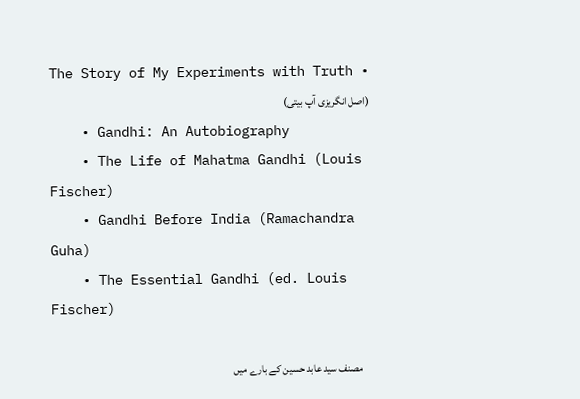• The Story of My Experiments with Truth (اصل انگریزی آپ بیتی)
    • Gandhi: An Autobiography
    • The Life of Mahatma Gandhi (Louis Fischer)
    • Gandhi Before India (Ramachandra Guha)
    • The Essential Gandhi (ed. Louis Fischer)

    مصنف سید عابد حسین کے بارے میں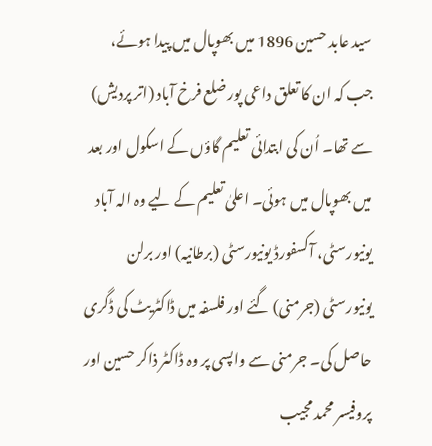سید عابد حسین 1896 میں بھوپال میں پیدا ہوئے، جب کہ ان کا تعلق داعی پور ضلع فرخ آباد (اتر پردیش) سے تھا۔ اُن کی ابتدائی تعلیم گاؤں کے اسکول اور بعد میں بھوپال میں ہوئی۔ اعلیٰ تعلیم کے لیے وہ الہ آباد یونیورسٹی، آکسفورڈ یونیورسٹی (برطانیہ) اور برلن یونیورسٹی (جرمنی) گئے اور فلسفہ میں ڈاکٹریٹ کی ڈگری حاصل کی۔ جرمنی سے واپسی پر وہ ڈاکٹر ذاکر حسین اور پروفیسر محمد مجیب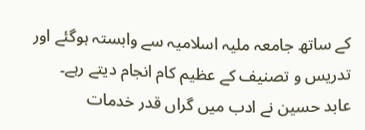کے ساتھ جامعہ ملیہ اسلامیہ سے وابستہ ہوگئے اور تدریس و تصنیف کے عظیم کام انجام دیتے رہے۔ عابد حسین نے ادب میں گراں قدر خدمات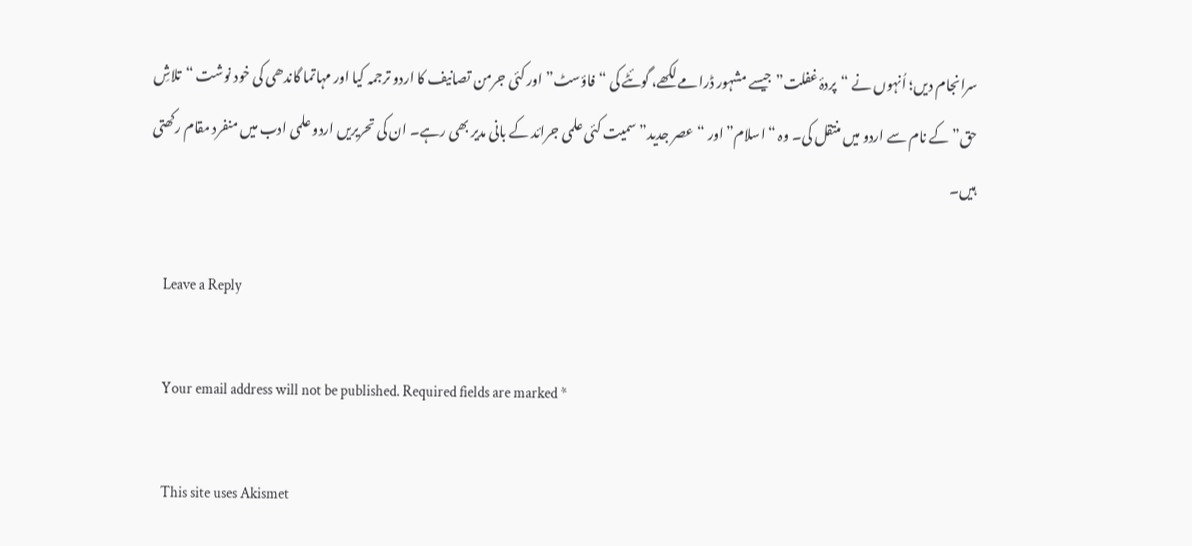سرانجام دیں؛ اُنہوں نے “پردۂ غفلت” جیسے مشہور ڈرامے لکھے، گوئٹے کی “فاؤسٹ” اور کئی جرمن تصانیف کا اردو ترجمہ کیا اور مہاتما گاندھی کی خود نوشت “تلاشِ حق” کے نام سے اردو میں منتقل کی۔ وہ “اسلام” اور “عصر جدید” سمیت کئی علمی جرائد کے بانی مدیر بھی رہے۔ ان کی تحریریں اردو علمی ادب میں منفرد مقام رکھتی ہیں۔

    Leave a Reply

    Your email address will not be published. Required fields are marked *

    This site uses Akismet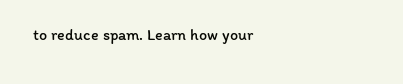to reduce spam. Learn how your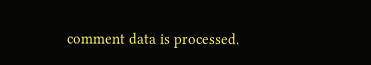comment data is processed.